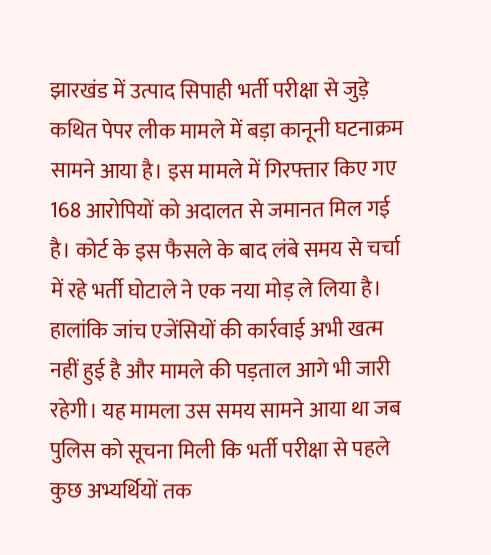झारखंड में उत्पाद सिपाही भर्ती परीक्षा से जुड़े कथित पेपर लीक मामले में बड़ा कानूनी घटनाक्रम सामने आया है। इस मामले में गिरफ्तार किए गए 168 आरोपियों को अदालत से जमानत मिल गई है। कोर्ट के इस फैसले के बाद लंबे समय से चर्चा में रहे भर्ती घोटाले ने एक नया मोड़ ले लिया है। हालांकि जांच एजेंसियों की कार्रवाई अभी खत्म नहीं हुई है और मामले की पड़ताल आगे भी जारी रहेगी। यह मामला उस समय सामने आया था जब पुलिस को सूचना मिली कि भर्ती परीक्षा से पहले कुछ अभ्यर्थियों तक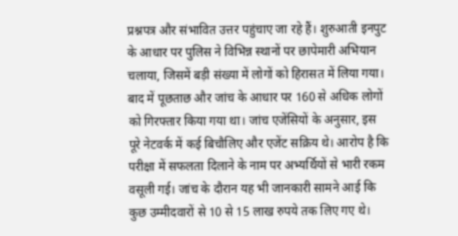प्रश्नपत्र और संभावित उत्तर पहुंचाए जा रहे हैं। शुरुआती इनपुट के आधार पर पुलिस ने विभिन्न स्थानों पर छापेमारी अभियान चलाया, जिसमें बड़ी संख्या में लोगों को हिरासत में लिया गया। बाद में पूछताछ और जांच के आधार पर 160 से अधिक लोगों को गिरफ्तार किया गया था। जांच एजेंसियों के अनुसार, इस पूरे नेटवर्क में कई बिचौलिए और एजेंट सक्रिय थे। आरोप है कि परीक्षा में सफलता दिलाने के नाम पर अभ्यर्थियों से भारी रकम वसूली गई। जांच के दौरान यह भी जानकारी सामने आई कि कुछ उम्मीदवारों से 10 से 15 लाख रुपये तक लिए गए थे।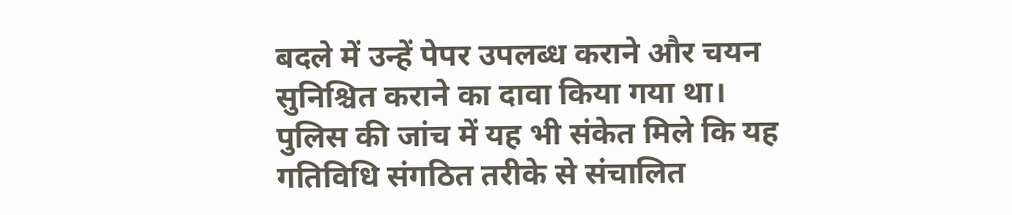बदले में उन्हें पेपर उपलब्ध कराने और चयन सुनिश्चित कराने का दावा किया गया था। पुलिस की जांच में यह भी संकेत मिले कि यह गतिविधि संगठित तरीके से संचालित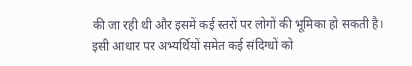की जा रही थी और इसमें कई स्तरों पर लोगों की भूमिका हो सकती है। इसी आधार पर अभ्यर्थियों समेत कई संदिग्धों को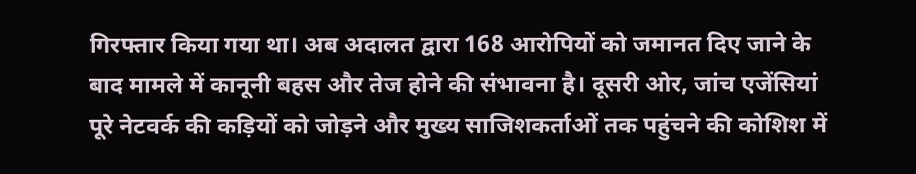गिरफ्तार किया गया था। अब अदालत द्वारा 168 आरोपियों को जमानत दिए जाने के बाद मामले में कानूनी बहस और तेज होने की संभावना है। दूसरी ओर, जांच एजेंसियां पूरे नेटवर्क की कड़ियों को जोड़ने और मुख्य साजिशकर्ताओं तक पहुंचने की कोशिश में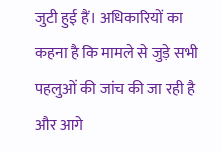जुटी हुई हैं। अधिकारियों का कहना है कि मामले से जुड़े सभी पहलुओं की जांच की जा रही है और आगे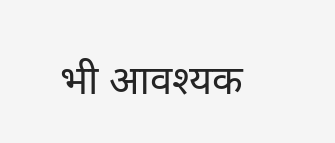भी आवश्यक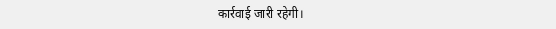कार्रवाई जारी रहेगी।